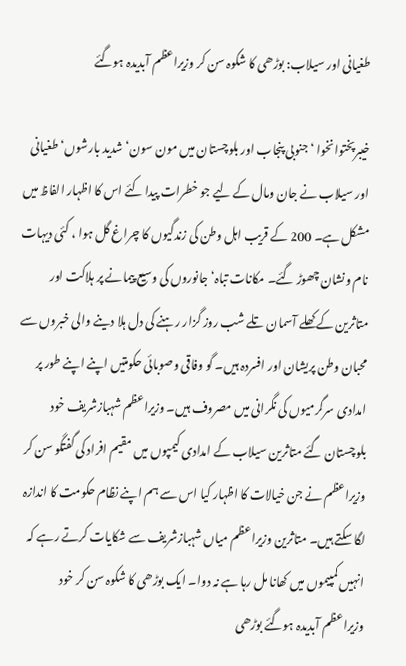طغیانی اور سیلاب: بوڑھی کا شکوہ سن کر وزیراعظم آبدیدہ ہوگئے

خیبرپختوانخوا ‘ جنوبی پنجاب اور بلوچستان میں مون سون‘ شدید بارشوں‘ طغیانی اور سیلاب نے جان ومال کے لیے جو خطرات پیدا کئے اس کا اظہار الفاظ میں مشکل ہے۔ 200 کے قریب اہل وطن کی زندگیوں کا چراغ گل ہوا ، کئی دیہات نام ونشان چھوڑ گئے۔ مکانات تباہ‘ جانوروں کی وسیع پیمانے پر ہلاکت اور متاثرین کے کھلے آسمان تلے شب روز گزار رہنے کی دل ہلا دینے والی خبروں سے محبان وطن پریشان اور افسردہ ہیں۔ گو وفاقی وصوبائی حکومتیں اپنے اپنے طور پر امدادی سرگرمیوں کی نگرانی میں مصروف ہیں۔ وزیراعظم شہبازشریف خود بلوچستان گئے متاثرین سیلاب کے امدادی کیمپوں میں مقیم افراد کی گفتگو سن کر وزیراعظم نے جن خیالات کا اظہار کیا اس سے ہم اپنے نظام حکومت کا اندازہ لگا سکتے ہیں۔ متاثرین وزیراعظم میاں شہبازشریف سے شکایات کرتے رہے کہ انہیں کمپیموں میں کھانا مل رہا ہے نہ دوا۔ ایک بوڑھی کا شکوہ سن کر خود وزیراعظم آبدیدہ ہوگئے بوڑھی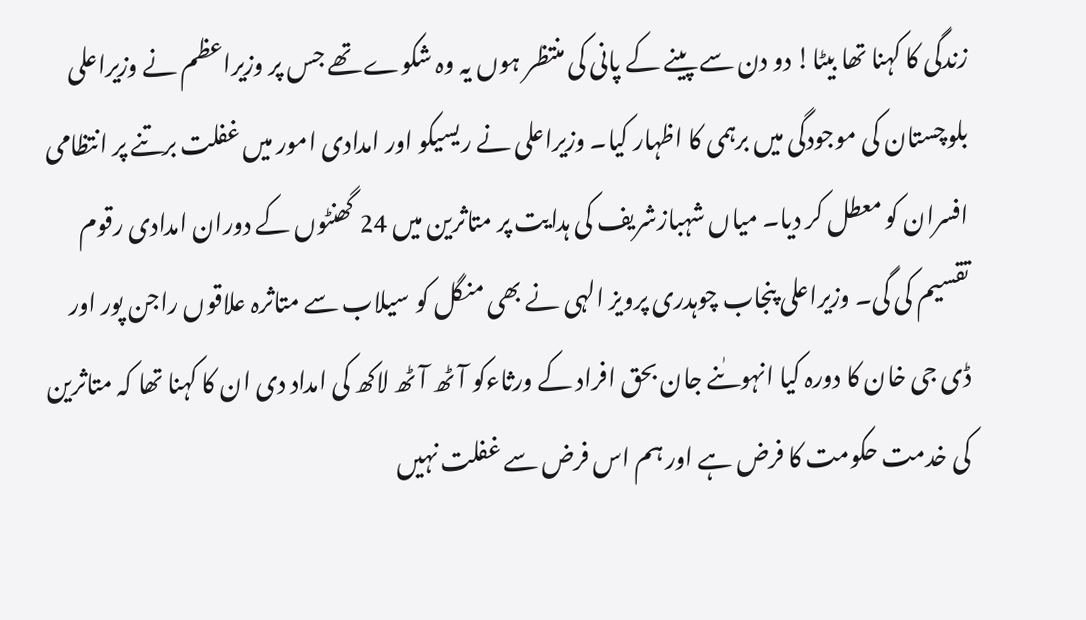زندگی کا کہنا تھا بیٹا! دو دن سے پینے کے پانی کی منتظر ہوں یہ وہ شکوے تھے جس پر وزیراعظم نے وزیراعلی بلوچستان کی موجودگی میں برہمی کا اظہار کیا۔ وزیراعلی نے ریسیکو اور امدادی امور میں غفلت برتنے پر انتظامی افسران کو معطل کر دیا۔ میاں شہبازشریف کی ہدایت پر متاثرین میں 24 گھنٹوں کے دوران امدادی رقوم تقسیم کی گی۔ وزیراعلی پنجاب چوہدری پرویز الہی نے بھی منگل کو سیلاب سے متاثرہ علاقوں راجن پور اور ڈی جی خان کا دورہ کیا انہوںٰنے جان بحق افراد کے ورثاءکو آٹھ آٹھ لاکھ کی امداد دی ان کا کہنا تھا کہ متاثرین کی خدمت حکومت کا فرض ہے اور ہم اس فرض سے غفلت نہیں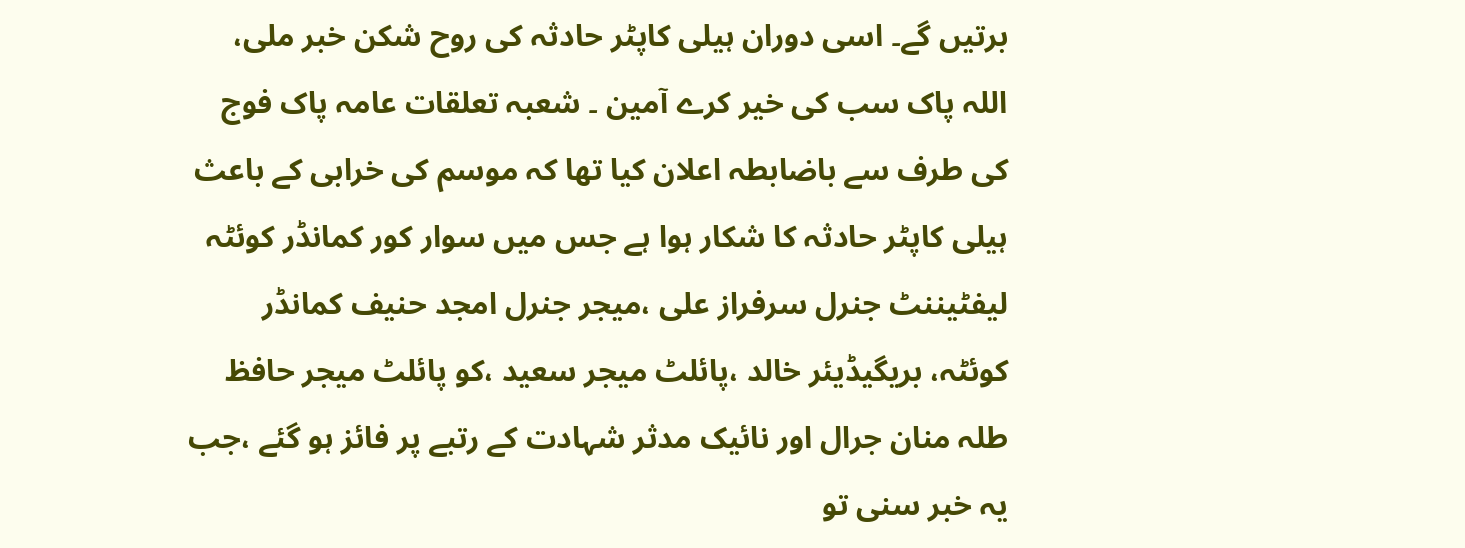برتیں گے۔ اسی دوران ہیلی کاپٹر حادثہ کی روح شکن خبر ملی، اللہ پاک سب کی خیر کرے آمین ۔ شعبہ تعلقات عامہ پاک فوج کی طرف سے باضابطہ اعلان کیا تھا کہ موسم کی خرابی کے باعث ہیلی کاپٹر حادثہ کا شکار ہوا ہے جس میں سوار کور کمانڈر کوئٹہ لیفٹیننٹ جنرل سرفراز علی ،میجر جنرل امجد حنیف کمانڈر کوئٹہ، بریگیڈیئر خالد ،پائلٹ میجر سعید ،کو پائلٹ میجر حافظ طلہ منان جرال اور نائیک مدثر شہادت کے رتبے پر فائز ہو گئے ،جب یہ خبر سنی تو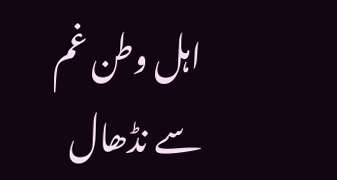اہل وطن غم سے نڈھال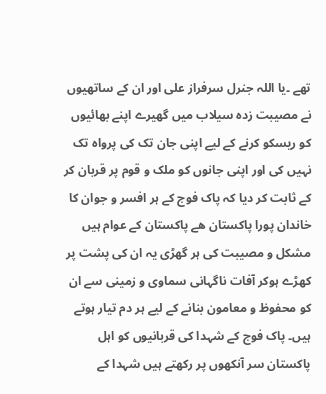تھے ۔یا اللہ جنرل سرفراز علی اور ان کے ساتھیوں نے مصیبت زدہ سیلاب میں گھیرے اپنے بھائیوں کو ریسکو کرنے کے لیے اپنی جان تک کی پرواہ تک نہیں کی اور اپنی جانوں کو ملک و قوم پر قربان کر کے ثابت کر دیا کہ پاک فوج کے ہر افسر و جوان کا خاندان پورا پاکستان ھے پاکستان کے عوام ہیں مشکل و مصیبت کی ہر گھڑی یہ ان کی پشت پر کھڑے ہوکر آفات ناگہانی سماوی و زمینی سے ان کو محفوظ و معامون بنانے کے لیے ہر دم تیار ہوتے ہیں۔ پاک فوج کے شہدا کی قربانیوں کو اہل پاکستان سر آنکھوں پر رکھتے ہیں شہدا کے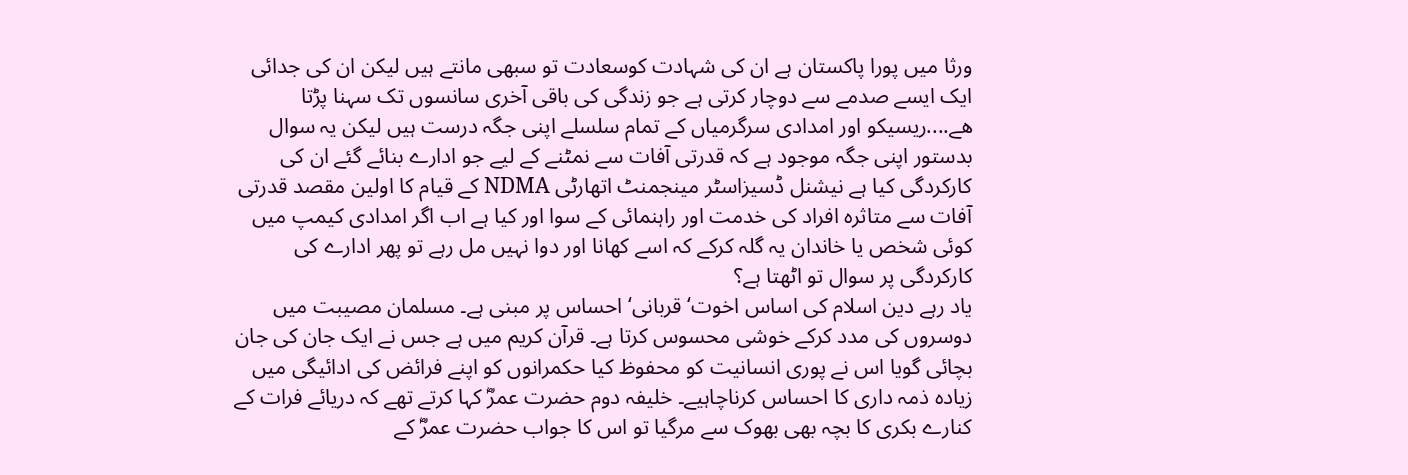ورثا میں پورا پاکستان ہے ان کی شہادت کوسعادت تو سبھی مانتے ہیں لیکن ان کی جدائی ایک ایسے صدمے سے دوچار کرتی ہے جو زندگی کی باقی آخری سانسوں تک سہنا پڑتا ھے....ریسیکو اور امدادی سرگرمیاں کے تمام سلسلے اپنی جگہ درست ہیں لیکن یہ سوال بدستور اپنی جگہ موجود ہے کہ قدرتی آفات سے نمٹنے کے لیے جو ادارے بنائے گئے ان کی کارکردگی کیا ہے نیشنل ڈسیزاسٹر مینجمنٹ اتھارٹی NDMA کے قیام کا اولین مقصد قدرتی آفات سے متاثرہ افراد کی خدمت اور راہنمائی کے سوا اور کیا ہے اب اگر امدادی کیمپ میں کوئی شخص یا خاندان یہ گلہ کرکے کہ اسے کھانا اور دوا نہیں مل رہے تو پھر ادارے کی کارکردگی پر سوال تو اٹھتا ہے؟
یاد رہے دین اسلام کی اساس اخوت‘ قربانی‘ احساس پر مبنی ہے۔ مسلمان مصیبت میں دوسروں کی مدد کرکے خوشی محسوس کرتا ہے۔ قرآن کریم میں ہے جس نے ایک جان کی جان بچائی گویا اس نے پوری انسانیت کو محفوظ کیا حکمرانوں کو اپنے فرائض کی ادائیگی میں زیادہ ذمہ داری کا احساس کرناچاہیے۔ خلیفہ دوم حضرت عمرؓ کہا کرتے تھے کہ دریائے فرات کے کنارے بکری کا بچہ بھی بھوک سے مرگیا تو اس کا جواب حضرت عمرؓ کے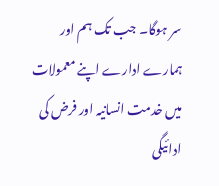سر ہوگا۔ جب تک ہم اور ہمارے ادارے اپنے معمولات میں خدمت انسانیہ اور فرض کی ادائیگی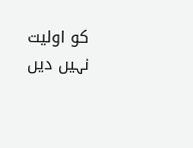کو اولیت نہیں دیں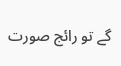گے تو رائج صورت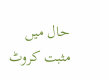حال میں مثبت کروٹ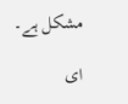مشکل ہے۔

ای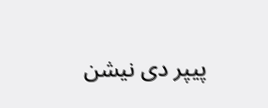پیپر دی نیشن